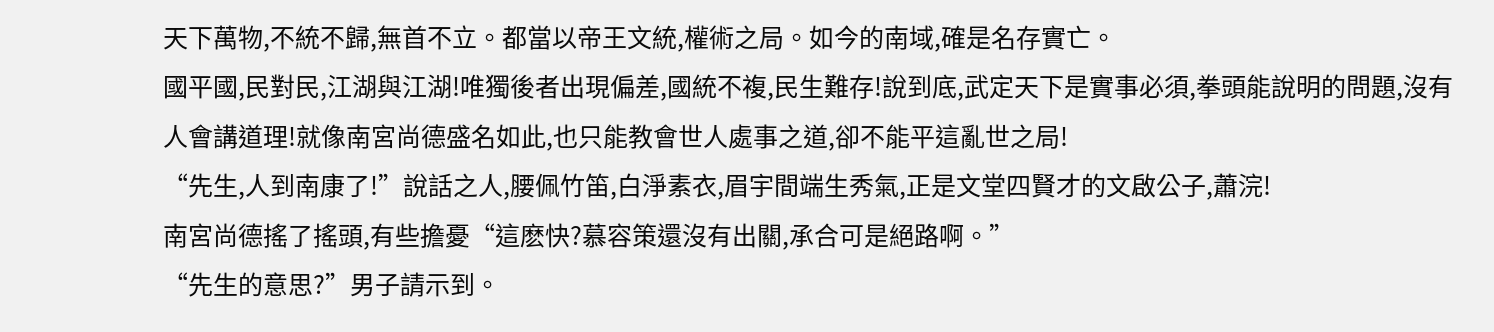天下萬物,不統不歸,無首不立。都當以帝王文統,權術之局。如今的南域,確是名存實亡。
國平國,民對民,江湖與江湖!唯獨後者出現偏差,國統不複,民生難存!說到底,武定天下是實事必須,拳頭能說明的問題,沒有人會講道理!就像南宮尚德盛名如此,也只能教會世人處事之道,卻不能平這亂世之局!
“先生,人到南康了!”說話之人,腰佩竹笛,白淨素衣,眉宇間端生秀氣,正是文堂四賢才的文啟公子,蕭浣!
南宮尚德搖了搖頭,有些擔憂“這麽快?慕容策還沒有出關,承合可是絕路啊。”
“先生的意思?”男子請示到。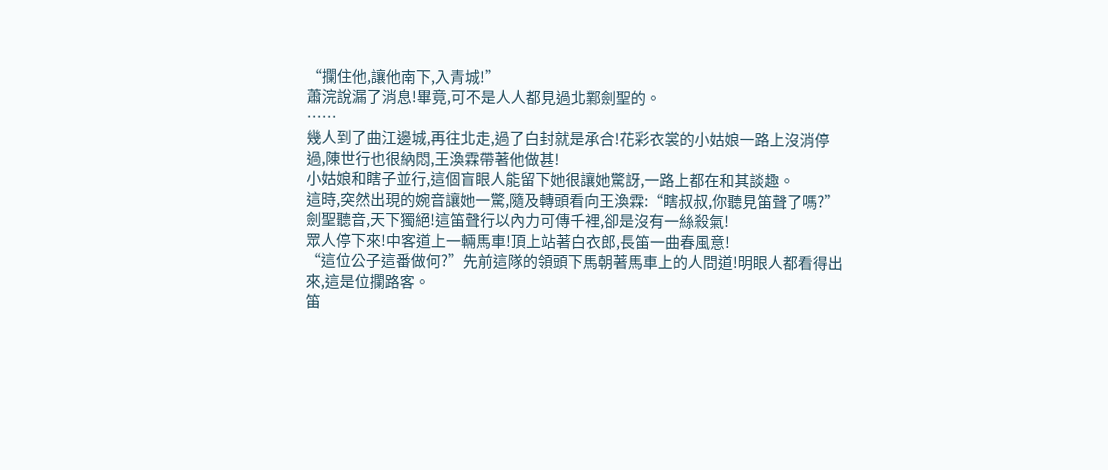“攔住他,讓他南下,入青城!”
蕭浣說漏了消息!畢竟,可不是人人都見過北鄴劍聖的。
……
幾人到了曲江邊城,再往北走,過了白封就是承合!花彩衣裳的小姑娘一路上沒消停過,陳世行也很納悶,王渙霖帶著他做甚!
小姑娘和瞎子並行,這個盲眼人能留下她很讓她驚訝,一路上都在和其談趣。
這時,突然出現的婉音讓她一驚,隨及轉頭看向王渙霖:“瞎叔叔,你聽見笛聲了嗎?”
劍聖聽音,天下獨絕!這笛聲行以內力可傳千裡,卻是沒有一絲殺氣!
眾人停下來!中客道上一輛馬車!頂上站著白衣郎,長笛一曲春風意!
“這位公子這番做何?”先前這隊的領頭下馬朝著馬車上的人問道!明眼人都看得出來,這是位攔路客。
笛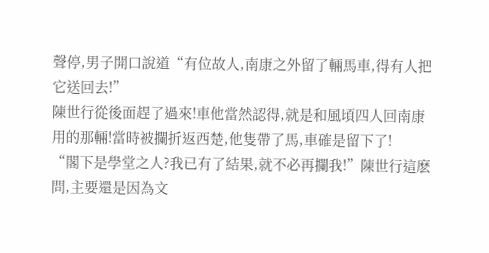聲停,男子開口說道“有位故人,南康之外留了輛馬車,得有人把它送回去!”
陳世行從後面趕了過來!車他當然認得,就是和風頃四人回南康用的那輛!當時被攔折返西楚,他隻帶了馬,車確是留下了!
“閣下是學堂之人?我已有了結果,就不必再攔我!”陳世行這麽問,主要還是因為文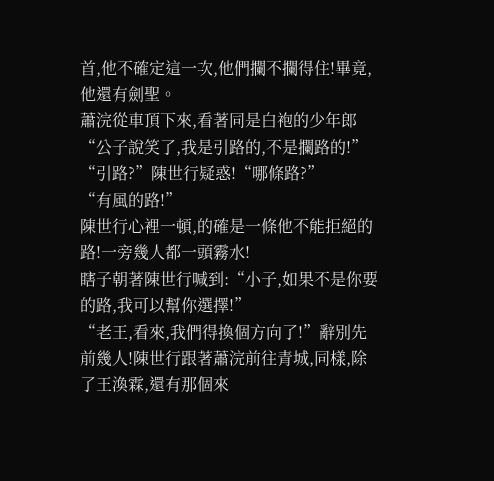首,他不確定這一次,他們攔不攔得住!畢竟,他還有劍聖。
蕭浣從車頂下來,看著同是白袍的少年郎“公子說笑了,我是引路的,不是攔路的!”
“引路?”陳世行疑惑!“哪條路?”
“有風的路!”
陳世行心裡一頓,的確是一條他不能拒絕的路!一旁幾人都一頭霧水!
瞎子朝著陳世行喊到:“小子,如果不是你要的路,我可以幫你選擇!”
“老王,看來,我們得換個方向了!”辭別先前幾人!陳世行跟著蕭浣前往青城,同樣,除了王渙霖,還有那個來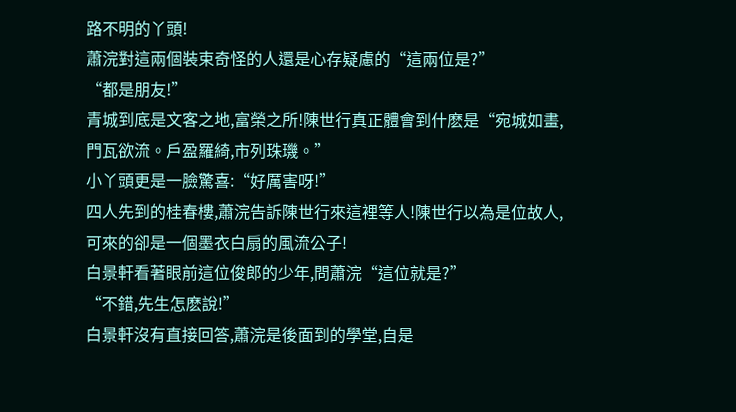路不明的丫頭!
蕭浣對這兩個裝束奇怪的人還是心存疑慮的“這兩位是?”
“都是朋友!”
青城到底是文客之地,富榮之所!陳世行真正體會到什麽是“宛城如畫,門瓦欲流。戶盈羅綺,市列珠璣。”
小丫頭更是一臉驚喜:“好厲害呀!”
四人先到的桂春樓,蕭浣告訴陳世行來這裡等人!陳世行以為是位故人,可來的卻是一個墨衣白扇的風流公子!
白景軒看著眼前這位俊郎的少年,問蕭浣“這位就是?”
“不錯,先生怎麽說!”
白景軒沒有直接回答,蕭浣是後面到的學堂,自是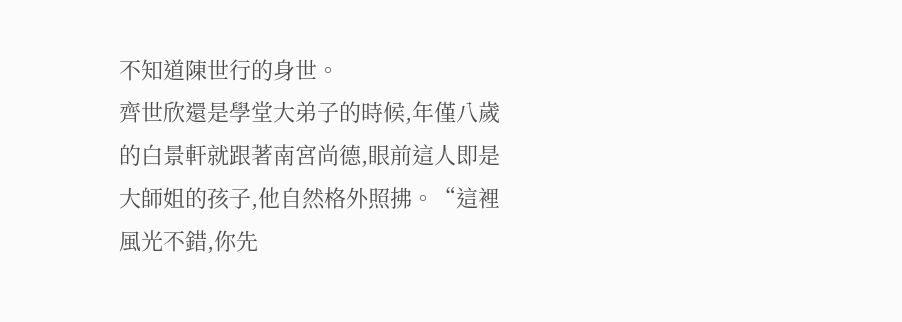不知道陳世行的身世。
齊世欣還是學堂大弟子的時候,年僅八歲的白景軒就跟著南宮尚德,眼前這人即是大師姐的孩子,他自然格外照拂。“這裡風光不錯,你先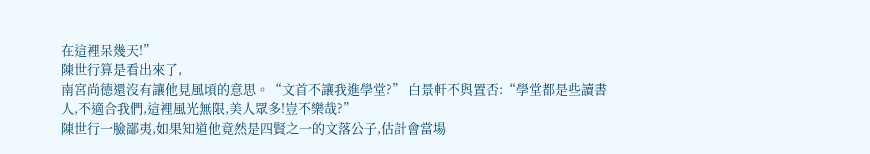在這裡呆幾天!”
陳世行算是看出來了,
南宮尚德還沒有讓他見風頃的意思。“文首不讓我進學堂?” 白景軒不與置否:“學堂都是些讀書人,不適合我們,這裡風光無限,美人眾多!豈不樂哉?”
陳世行一臉鄙夷,如果知道他竟然是四賢之一的文落公子,估計會當場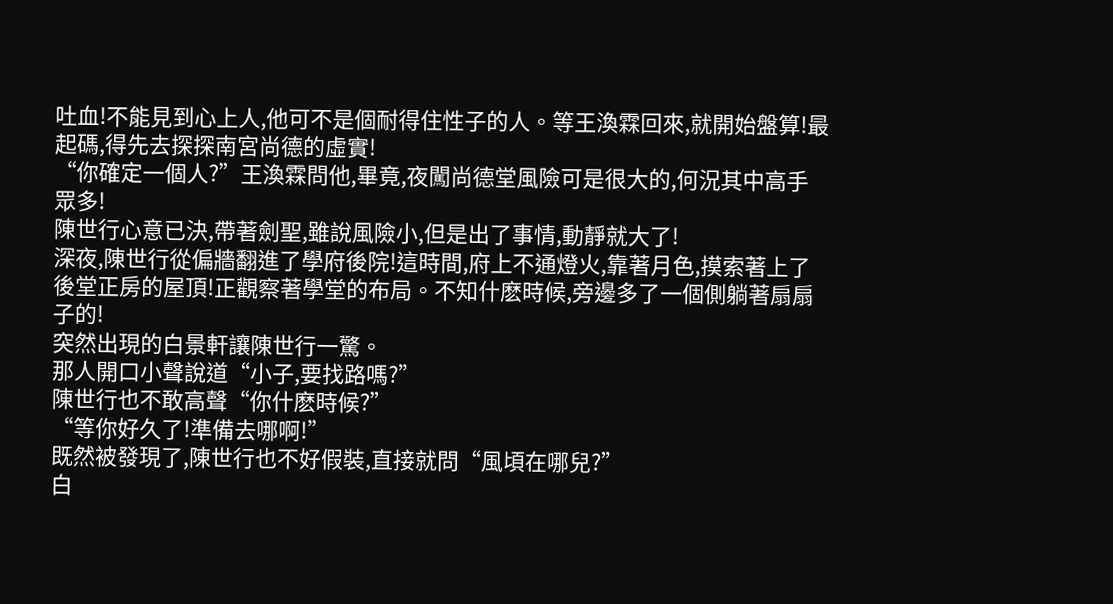吐血!不能見到心上人,他可不是個耐得住性子的人。等王渙霖回來,就開始盤算!最起碼,得先去探探南宮尚德的虛實!
“你確定一個人?”王渙霖問他,畢竟,夜闖尚德堂風險可是很大的,何況其中高手眾多!
陳世行心意已決,帶著劍聖,雖說風險小,但是出了事情,動靜就大了!
深夜,陳世行從偏牆翻進了學府後院!這時間,府上不通燈火,靠著月色,摸索著上了後堂正房的屋頂!正觀察著學堂的布局。不知什麽時候,旁邊多了一個側躺著扇扇子的!
突然出現的白景軒讓陳世行一驚。
那人開口小聲說道“小子,要找路嗎?”
陳世行也不敢高聲“你什麽時候?”
“等你好久了!準備去哪啊!”
既然被發現了,陳世行也不好假裝,直接就問“風頃在哪兒?”
白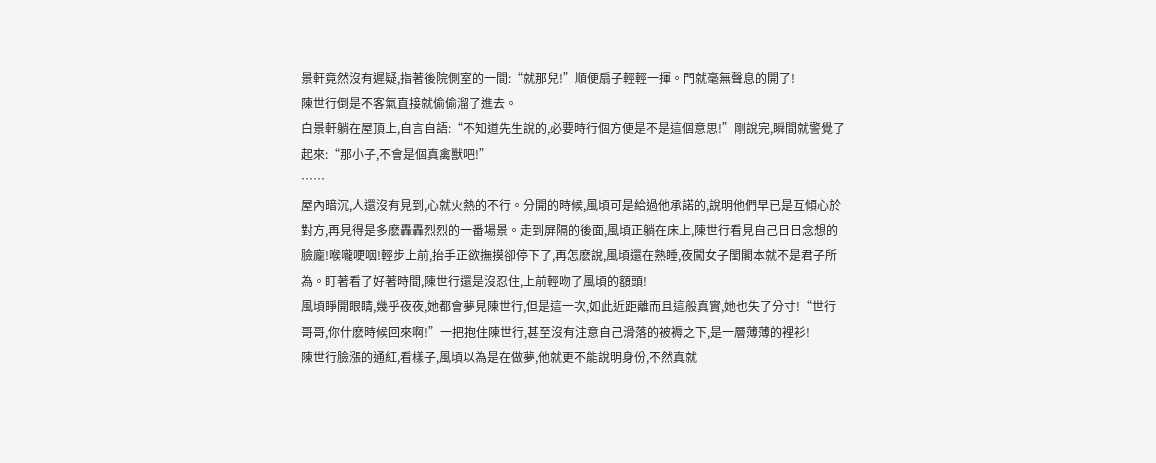景軒竟然沒有遲疑,指著後院側室的一間:“就那兒!”順便扇子輕輕一揮。門就毫無聲息的開了!
陳世行倒是不客氣直接就偷偷溜了進去。
白景軒躺在屋頂上,自言自語:“不知道先生說的,必要時行個方便是不是這個意思!”剛說完,瞬間就警覺了起來:“那小子,不會是個真禽獸吧!”
……
屋內暗沉,人還沒有見到,心就火熱的不行。分開的時候,風頃可是給過他承諾的,說明他們早已是互傾心於對方,再見得是多麽轟轟烈烈的一番場景。走到屏隔的後面,風頃正躺在床上,陳世行看見自己日日念想的臉龐!喉嚨哽咽!輕步上前,抬手正欲撫摸卻停下了,再怎麽說,風頃還在熟睡,夜闖女子閨閣本就不是君子所為。盯著看了好著時間,陳世行還是沒忍住,上前輕吻了風頃的額頭!
風頃睜開眼睛,幾乎夜夜,她都會夢見陳世行,但是這一次,如此近距離而且這般真實,她也失了分寸!“世行哥哥,你什麽時候回來啊!”一把抱住陳世行,甚至沒有注意自己滑落的被褥之下,是一層薄薄的裡衫!
陳世行臉漲的通紅,看樣子,風頃以為是在做夢,他就更不能說明身份,不然真就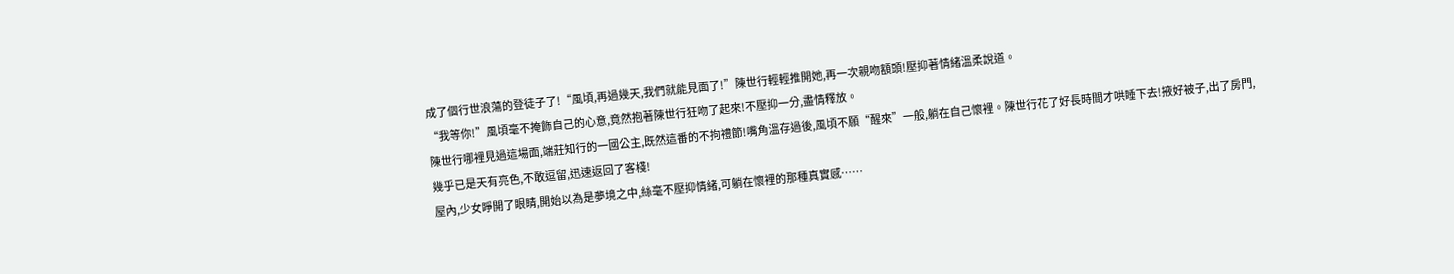成了個行世浪蕩的登徒子了!“風頃,再過幾天,我們就能見面了!”陳世行輕輕推開她,再一次親吻額頭!壓抑著情緒溫柔說道。
“我等你!”風頃毫不掩飾自己的心意,竟然抱著陳世行狂吻了起來!不壓抑一分,盡情釋放。
陳世行哪裡見過這場面,端莊知行的一國公主,既然這番的不拘禮節!嘴角溫存過後,風頃不願“醒來”一般,躺在自己懷裡。陳世行花了好長時間才哄睡下去!掖好被子,出了房門,幾乎已是天有亮色,不敢逗留,迅速返回了客棧!
屋內,少女睜開了眼睛,開始以為是夢境之中,絲毫不壓抑情緒,可躺在懷裡的那種真實感……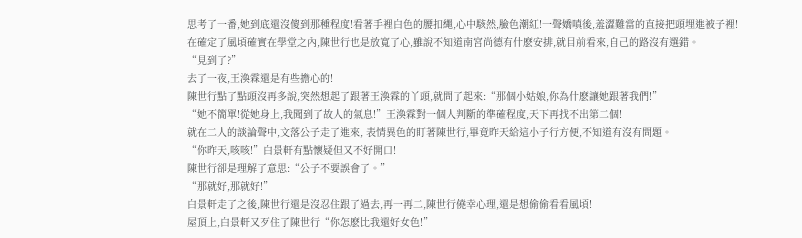思考了一番,她到底還沒傻到那種程度!看著手裡白色的腰扣繩,心中駭然,臉色潮紅!一聲嬌嗔後,羞澀難當的直接把頭埋進被子裡!
在確定了風頃確實在學堂之內,陳世行也是放寬了心,雖說不知道南宮尚德有什麽安排,就目前看來,自己的路沒有選錯。
“見到了?”
去了一夜,王渙霖還是有些擔心的!
陳世行點了點頭沒再多說,突然想起了跟著王渙霖的丫頭,就問了起來:“那個小姑娘,你為什麽讓她跟著我們!”
“她不簡單!從她身上,我聞到了故人的氣息!”王渙霖對一個人判斷的準確程度,天下再找不出第二個!
就在二人的談論聲中,文落公子走了進來, 表情異色的盯著陳世行,畢竟昨天給這小子行方便,不知道有沒有問題。
“你昨天,咳咳!”白景軒有點懷疑但又不好開口!
陳世行卻是理解了意思:“公子不要誤會了。”
“那就好,那就好!”
白景軒走了之後,陳世行還是沒忍住跟了過去,再一再二,陳世行僥幸心理,還是想偷偷看看風頃!
屋頂上,白景軒又歹住了陳世行“你怎麽比我還好女色!”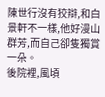陳世行沒有狡辯,和白景軒不一樣,他好漫山群芳,而自己卻隻獨賞一朵。
後院裡,風頃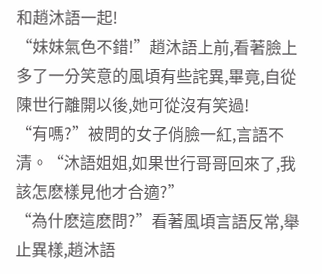和趙沐語一起!
“妹妹氣色不錯!”趙沐語上前,看著臉上多了一分笑意的風頃有些詫異,畢竟,自從陳世行離開以後,她可從沒有笑過!
“有嗎?”被問的女子俏臉一紅,言語不清。“沐語姐姐,如果世行哥哥回來了,我該怎麽樣見他才合適?”
“為什麽這麽問?”看著風頃言語反常,舉止異樣,趙沐語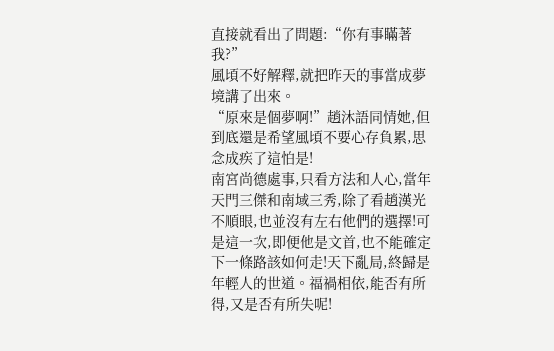直接就看出了問題:“你有事瞞著我?”
風頃不好解釋,就把昨天的事當成夢境講了出來。
“原來是個夢啊!”趙沐語同情她,但到底還是希望風頃不要心存負累,思念成疾了這怕是!
南宮尚德處事,只看方法和人心,當年天門三傑和南域三秀,除了看趙漢光不順眼,也並沒有左右他們的選擇!可是這一次,即便他是文首,也不能確定下一條路該如何走!天下亂局,終歸是年輕人的世道。福禍相依,能否有所得,又是否有所失呢!